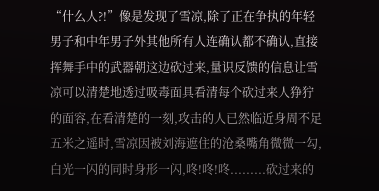“什么人?!”像是发现了雪凉,除了正在争执的年轻男子和中年男子外其他所有人连确认都不确认,直接挥舞手中的武器朝这边砍过来,量识反馈的信息让雪凉可以清楚地透过吸毒面具看清每个砍过来人狰狞的面容,在看清楚的一刻,攻击的人已然临近身周不足五米之遥时,雪凉因被刘海遮住的沧桑嘴角微微一勾,白光一闪的同时身形一闪,咚!咚!咚.........砍过来的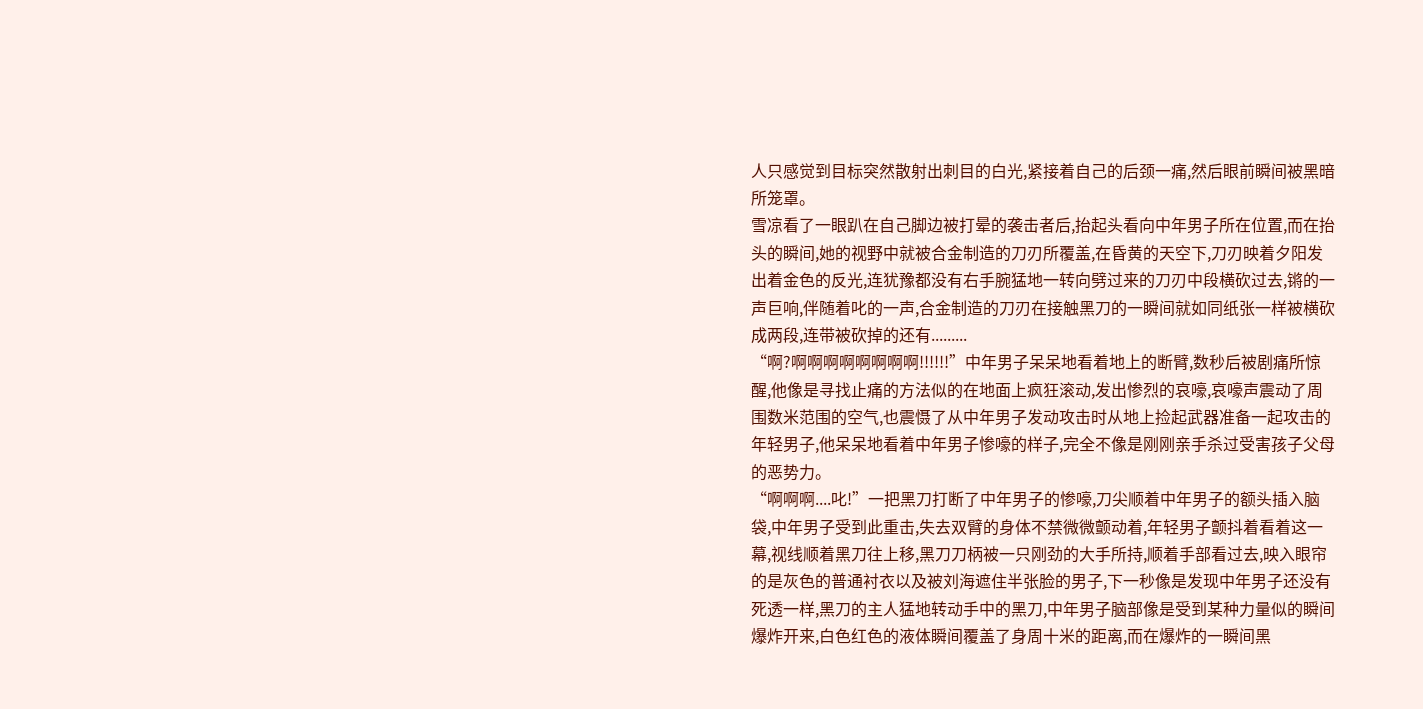人只感觉到目标突然散射出刺目的白光,紧接着自己的后颈一痛,然后眼前瞬间被黑暗所笼罩。
雪凉看了一眼趴在自己脚边被打晕的袭击者后,抬起头看向中年男子所在位置,而在抬头的瞬间,她的视野中就被合金制造的刀刃所覆盖,在昏黄的天空下,刀刃映着夕阳发出着金色的反光,连犹豫都没有右手腕猛地一转向劈过来的刀刃中段横砍过去,锵的一声巨响,伴随着叱的一声,合金制造的刀刃在接触黑刀的一瞬间就如同纸张一样被横砍成两段,连带被砍掉的还有.........
“啊?啊啊啊啊啊啊啊啊!!!!!!”中年男子呆呆地看着地上的断臂,数秒后被剧痛所惊醒,他像是寻找止痛的方法似的在地面上疯狂滚动,发出惨烈的哀嚎,哀嚎声震动了周围数米范围的空气,也震慑了从中年男子发动攻击时从地上捡起武器准备一起攻击的年轻男子,他呆呆地看着中年男子惨嚎的样子,完全不像是刚刚亲手杀过受害孩子父母的恶势力。
“啊啊啊....叱!”一把黑刀打断了中年男子的惨嚎,刀尖顺着中年男子的额头插入脑袋,中年男子受到此重击,失去双臂的身体不禁微微颤动着,年轻男子颤抖着看着这一幕,视线顺着黑刀往上移,黑刀刀柄被一只刚劲的大手所持,顺着手部看过去,映入眼帘的是灰色的普通衬衣以及被刘海遮住半张脸的男子,下一秒像是发现中年男子还没有死透一样,黑刀的主人猛地转动手中的黑刀,中年男子脑部像是受到某种力量似的瞬间爆炸开来,白色红色的液体瞬间覆盖了身周十米的距离,而在爆炸的一瞬间黑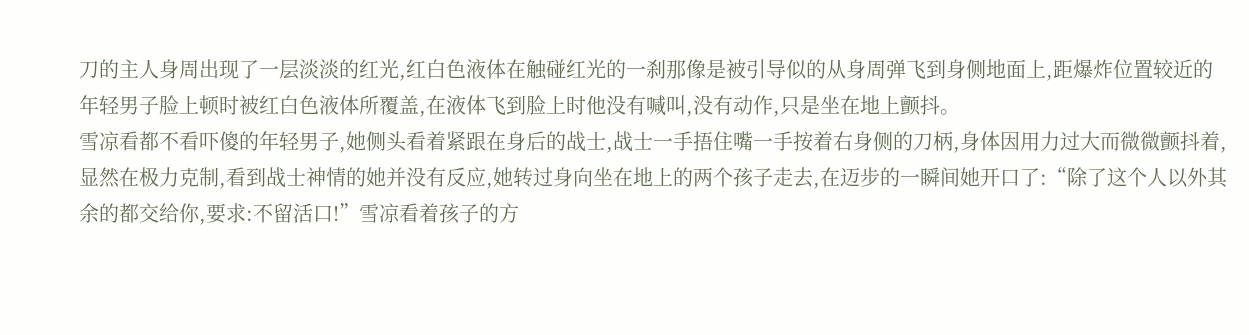刀的主人身周出现了一层淡淡的红光,红白色液体在触碰红光的一刹那像是被引导似的从身周弹飞到身侧地面上,距爆炸位置较近的年轻男子脸上顿时被红白色液体所覆盖,在液体飞到脸上时他没有喊叫,没有动作,只是坐在地上颤抖。
雪凉看都不看吓傻的年轻男子,她侧头看着紧跟在身后的战士,战士一手捂住嘴一手按着右身侧的刀柄,身体因用力过大而微微颤抖着,显然在极力克制,看到战士神情的她并没有反应,她转过身向坐在地上的两个孩子走去,在迈步的一瞬间她开口了:“除了这个人以外其余的都交给你,要求:不留活口!”雪凉看着孩子的方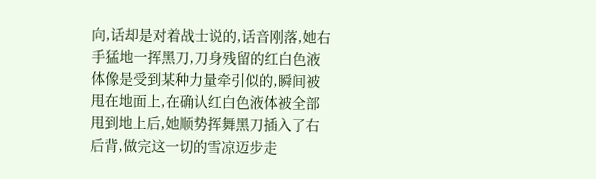向,话却是对着战士说的,话音刚落,她右手猛地一挥黑刀,刀身残留的红白色液体像是受到某种力量牵引似的,瞬间被甩在地面上,在确认红白色液体被全部甩到地上后,她顺势挥舞黑刀插入了右后背,做完这一切的雪凉迈步走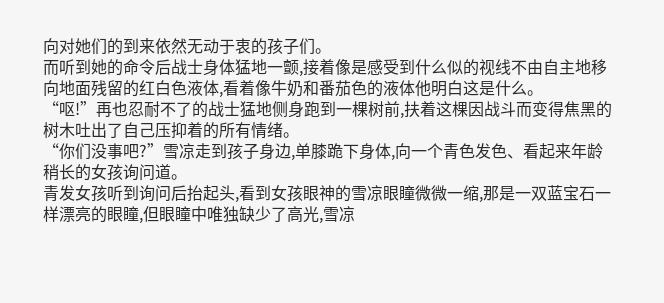向对她们的到来依然无动于衷的孩子们。
而听到她的命令后战士身体猛地一颤,接着像是感受到什么似的视线不由自主地移向地面残留的红白色液体,看着像牛奶和番茄色的液体他明白这是什么。
“呕!”再也忍耐不了的战士猛地侧身跑到一棵树前,扶着这棵因战斗而变得焦黑的树木吐出了自己压抑着的所有情绪。
“你们没事吧?”雪凉走到孩子身边,单膝跪下身体,向一个青色发色、看起来年龄稍长的女孩询问道。
青发女孩听到询问后抬起头,看到女孩眼神的雪凉眼瞳微微一缩,那是一双蓝宝石一样漂亮的眼瞳,但眼瞳中唯独缺少了高光,雪凉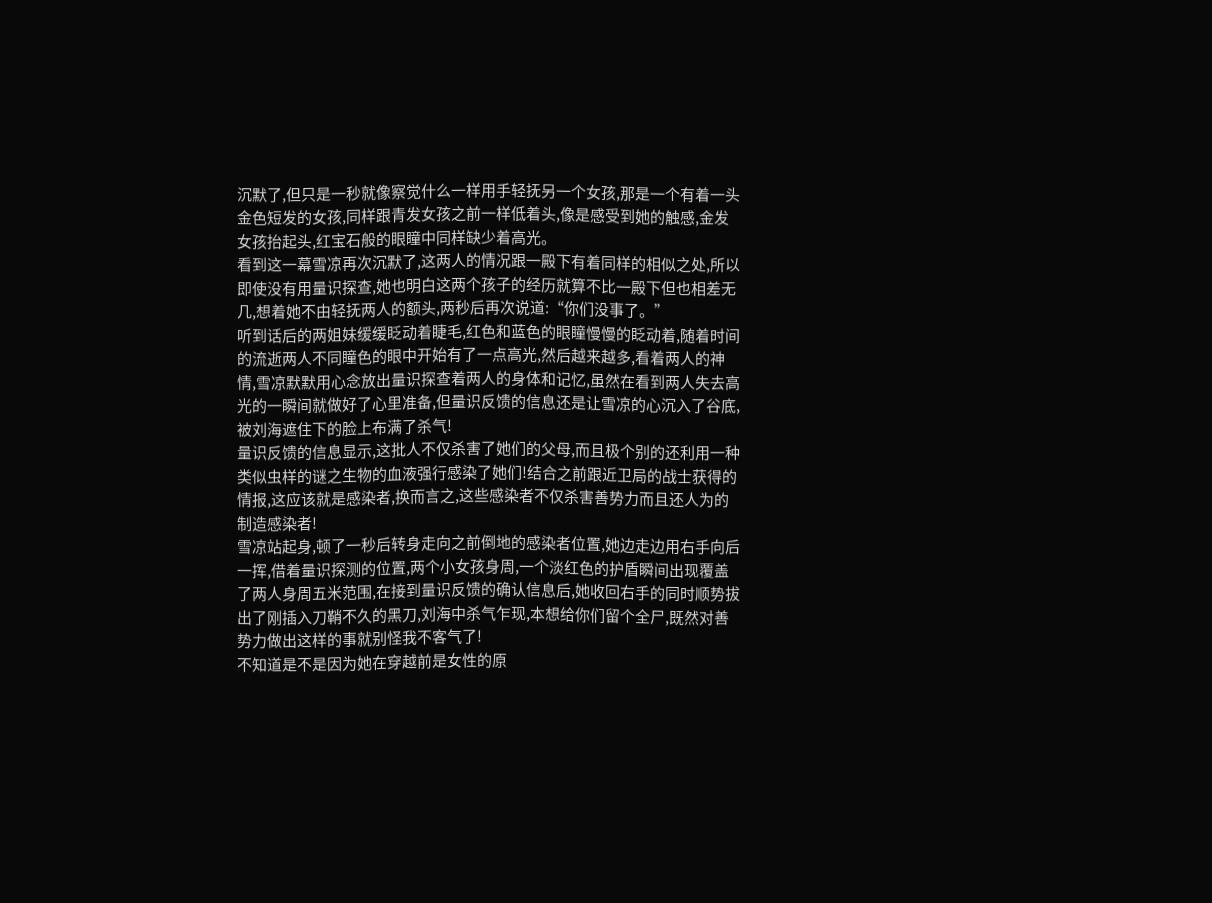沉默了,但只是一秒就像察觉什么一样用手轻抚另一个女孩,那是一个有着一头金色短发的女孩,同样跟青发女孩之前一样低着头,像是感受到她的触感,金发女孩抬起头,红宝石般的眼瞳中同样缺少着高光。
看到这一幕雪凉再次沉默了,这两人的情况跟一殿下有着同样的相似之处,所以即使没有用量识探查,她也明白这两个孩子的经历就算不比一殿下但也相差无几,想着她不由轻抚两人的额头,两秒后再次说道:“你们没事了。”
听到话后的两姐妹缓缓眨动着睫毛,红色和蓝色的眼瞳慢慢的眨动着,随着时间的流逝两人不同瞳色的眼中开始有了一点高光,然后越来越多,看着两人的神情,雪凉默默用心念放出量识探查着两人的身体和记忆,虽然在看到两人失去高光的一瞬间就做好了心里准备,但量识反馈的信息还是让雪凉的心沉入了谷底,被刘海遮住下的脸上布满了杀气!
量识反馈的信息显示,这批人不仅杀害了她们的父母,而且极个别的还利用一种类似虫样的谜之生物的血液强行感染了她们!结合之前跟近卫局的战士获得的情报,这应该就是感染者,换而言之,这些感染者不仅杀害善势力而且还人为的制造感染者!
雪凉站起身,顿了一秒后转身走向之前倒地的感染者位置,她边走边用右手向后一挥,借着量识探测的位置,两个小女孩身周,一个淡红色的护盾瞬间出现覆盖了两人身周五米范围,在接到量识反馈的确认信息后,她收回右手的同时顺势拔出了刚插入刀鞘不久的黑刀,刘海中杀气乍现,本想给你们留个全尸,既然对善势力做出这样的事就别怪我不客气了!
不知道是不是因为她在穿越前是女性的原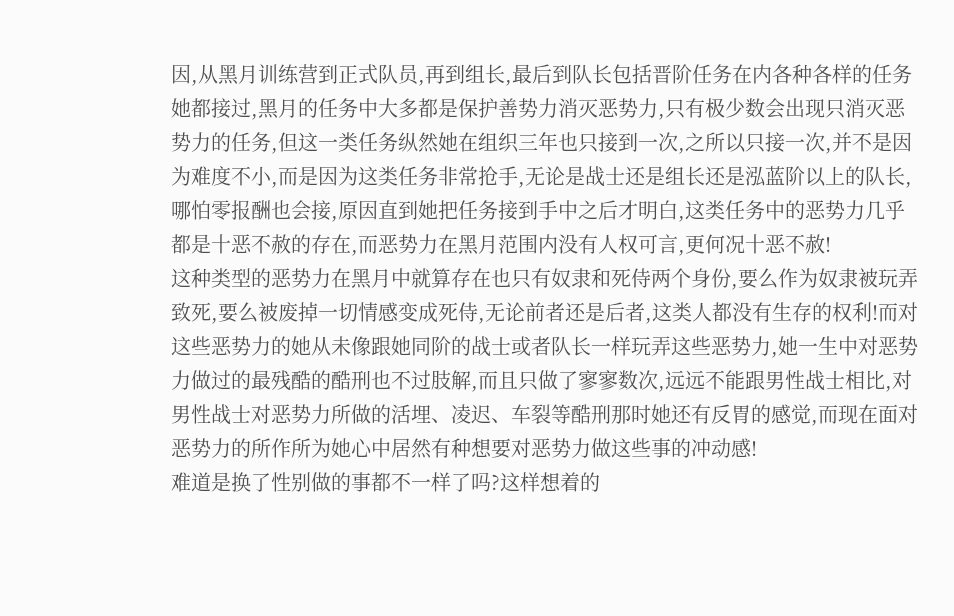因,从黑月训练营到正式队员,再到组长,最后到队长包括晋阶任务在内各种各样的任务她都接过,黑月的任务中大多都是保护善势力消灭恶势力,只有极少数会出现只消灭恶势力的任务,但这一类任务纵然她在组织三年也只接到一次,之所以只接一次,并不是因为难度不小,而是因为这类任务非常抢手,无论是战士还是组长还是泓蓝阶以上的队长,哪怕零报酬也会接,原因直到她把任务接到手中之后才明白,这类任务中的恶势力几乎都是十恶不赦的存在,而恶势力在黑月范围内没有人权可言,更何况十恶不赦!
这种类型的恶势力在黑月中就算存在也只有奴隶和死侍两个身份,要么作为奴隶被玩弄致死,要么被废掉一切情感变成死侍,无论前者还是后者,这类人都没有生存的权利!而对这些恶势力的她从未像跟她同阶的战士或者队长一样玩弄这些恶势力,她一生中对恶势力做过的最残酷的酷刑也不过肢解,而且只做了寥寥数次,远远不能跟男性战士相比,对男性战士对恶势力所做的活埋、凌迟、车裂等酷刑那时她还有反胃的感觉,而现在面对恶势力的所作所为她心中居然有种想要对恶势力做这些事的冲动感!
难道是换了性别做的事都不一样了吗?这样想着的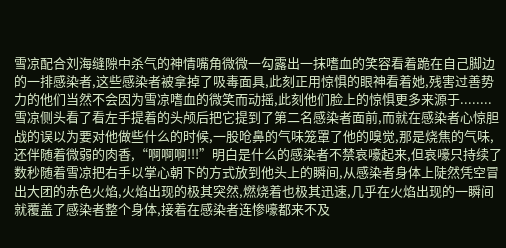雪凉配合刘海缝隙中杀气的神情嘴角微微一勾露出一抹嗜血的笑容看着跪在自己脚边的一排感染者,这些感染者被拿掉了吸毒面具,此刻正用惊惧的眼神看着她,残害过善势力的他们当然不会因为雪凉嗜血的微笑而动摇,此刻他们脸上的惊惧更多来源于........
雪凉侧头看了看左手提着的头颅后把它提到了第二名感染者面前,而就在感染者心惊胆战的误以为要对他做些什么的时候,一股呛鼻的气味笼罩了他的嗅觉,那是烧焦的气味,还伴随着微弱的肉香,“啊啊啊!!!”明白是什么的感染者不禁哀嚎起来,但哀嚎只持续了数秒随着雪凉把右手以掌心朝下的方式放到他头上的瞬间,从感染者身体上陡然凭空冒出大团的赤色火焰,火焰出现的极其突然,燃烧着也极其迅速,几乎在火焰出现的一瞬间就覆盖了感染者整个身体,接着在感染者连惨嚎都来不及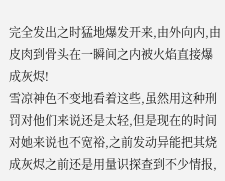完全发出之时猛地爆发开来,由外向内,由皮肉到骨头在一瞬间之内被火焰直接爆成灰烬!
雪凉神色不变地看着这些,虽然用这种刑罚对他们来说还是太轻,但是现在的时间对她来说也不宽裕,之前发动异能把其烧成灰烬之前还是用量识探查到不少情报,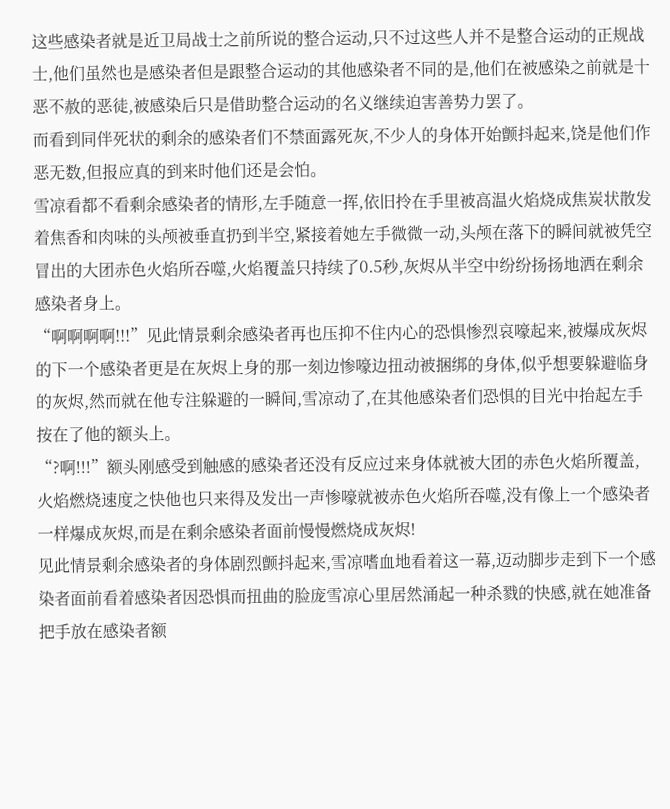这些感染者就是近卫局战士之前所说的整合运动,只不过这些人并不是整合运动的正规战士,他们虽然也是感染者但是跟整合运动的其他感染者不同的是,他们在被感染之前就是十恶不赦的恶徒,被感染后只是借助整合运动的名义继续迫害善势力罢了。
而看到同伴死状的剩余的感染者们不禁面露死灰,不少人的身体开始颤抖起来,饶是他们作恶无数,但报应真的到来时他们还是会怕。
雪凉看都不看剩余感染者的情形,左手随意一挥,依旧拎在手里被高温火焰烧成焦炭状散发着焦香和肉味的头颅被垂直扔到半空,紧接着她左手微微一动,头颅在落下的瞬间就被凭空冒出的大团赤色火焰所吞噬,火焰覆盖只持续了0.5秒,灰烬从半空中纷纷扬扬地洒在剩余感染者身上。
“啊啊啊啊!!!”见此情景剩余感染者再也压抑不住内心的恐惧惨烈哀嚎起来,被爆成灰烬的下一个感染者更是在灰烬上身的那一刻边惨嚎边扭动被捆绑的身体,似乎想要躲避临身的灰烬,然而就在他专注躲避的一瞬间,雪凉动了,在其他感染者们恐惧的目光中抬起左手按在了他的额头上。
“?啊!!!”额头刚感受到触感的感染者还没有反应过来身体就被大团的赤色火焰所覆盖,火焰燃烧速度之快他也只来得及发出一声惨嚎就被赤色火焰所吞噬,没有像上一个感染者一样爆成灰烬,而是在剩余感染者面前慢慢燃烧成灰烬!
见此情景剩余感染者的身体剧烈颤抖起来,雪凉嗜血地看着这一幕,迈动脚步走到下一个感染者面前看着感染者因恐惧而扭曲的脸庞雪凉心里居然涌起一种杀戮的快感,就在她准备把手放在感染者额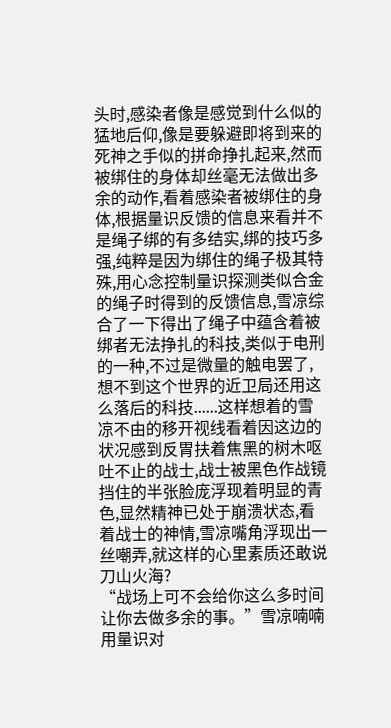头时,感染者像是感觉到什么似的猛地后仰,像是要躲避即将到来的死神之手似的拼命挣扎起来,然而被绑住的身体却丝毫无法做出多余的动作,看着感染者被绑住的身体,根据量识反馈的信息来看并不是绳子绑的有多结实,绑的技巧多强,纯粹是因为绑住的绳子极其特殊,用心念控制量识探测类似合金的绳子时得到的反馈信息,雪凉综合了一下得出了绳子中蕴含着被绑者无法挣扎的科技,类似于电刑的一种,不过是微量的触电罢了,想不到这个世界的近卫局还用这么落后的科技......这样想着的雪凉不由的移开视线看着因这边的状况感到反胃扶着焦黑的树木呕吐不止的战士,战士被黑色作战镜挡住的半张脸庞浮现着明显的青色,显然精神已处于崩溃状态,看着战士的神情,雪凉嘴角浮现出一丝嘲弄,就这样的心里素质还敢说刀山火海?
“战场上可不会给你这么多时间让你去做多余的事。”雪凉喃喃用量识对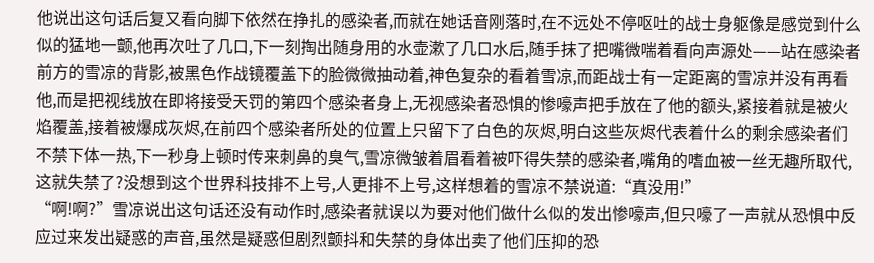他说出这句话后复又看向脚下依然在挣扎的感染者,而就在她话音刚落时,在不远处不停呕吐的战士身躯像是感觉到什么似的猛地一颤,他再次吐了几口,下一刻掏出随身用的水壶漱了几口水后,随手抹了把嘴微喘着看向声源处——站在感染者前方的雪凉的背影,被黑色作战镜覆盖下的脸微微抽动着,神色复杂的看着雪凉,而距战士有一定距离的雪凉并没有再看他,而是把视线放在即将接受天罚的第四个感染者身上,无视感染者恐惧的惨嚎声把手放在了他的额头,紧接着就是被火焰覆盖,接着被爆成灰烬,在前四个感染者所处的位置上只留下了白色的灰烬,明白这些灰烬代表着什么的剩余感染者们不禁下体一热,下一秒身上顿时传来刺鼻的臭气,雪凉微皱着眉看着被吓得失禁的感染者,嘴角的嗜血被一丝无趣所取代,这就失禁了?没想到这个世界科技排不上号,人更排不上号,这样想着的雪凉不禁说道:“真没用!”
“啊!啊?”雪凉说出这句话还没有动作时,感染者就误以为要对他们做什么似的发出惨嚎声,但只嚎了一声就从恐惧中反应过来发出疑惑的声音,虽然是疑惑但剧烈颤抖和失禁的身体出卖了他们压抑的恐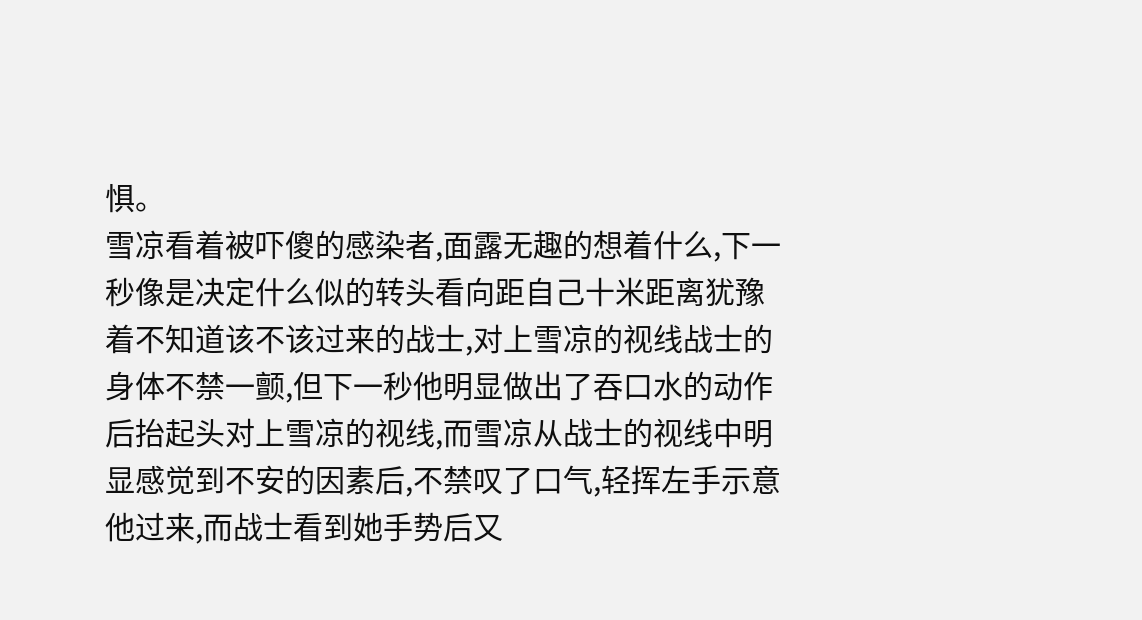惧。
雪凉看着被吓傻的感染者,面露无趣的想着什么,下一秒像是决定什么似的转头看向距自己十米距离犹豫着不知道该不该过来的战士,对上雪凉的视线战士的身体不禁一颤,但下一秒他明显做出了吞口水的动作后抬起头对上雪凉的视线,而雪凉从战士的视线中明显感觉到不安的因素后,不禁叹了口气,轻挥左手示意他过来,而战士看到她手势后又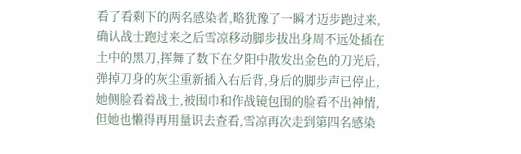看了看剩下的两名感染者,略犹豫了一瞬才迈步跑过来,确认战士跑过来之后雪凉移动脚步拔出身周不远处插在土中的黑刀,挥舞了数下在夕阳中散发出金色的刀光后,弹掉刀身的灰尘重新插入右后背,身后的脚步声已停止,她侧脸看着战士,被围巾和作战镜包围的脸看不出神情,但她也懒得再用量识去查看,雪凉再次走到第四名感染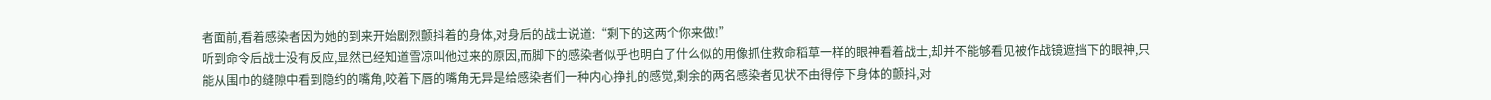者面前,看着感染者因为她的到来开始剧烈颤抖着的身体,对身后的战士说道:“剩下的这两个你来做!”
听到命令后战士没有反应,显然已经知道雪凉叫他过来的原因,而脚下的感染者似乎也明白了什么似的用像抓住救命稻草一样的眼神看着战士,却并不能够看见被作战镜遮挡下的眼神,只能从围巾的缝隙中看到隐约的嘴角,咬着下唇的嘴角无异是给感染者们一种内心挣扎的感觉,剩余的两名感染者见状不由得停下身体的颤抖,对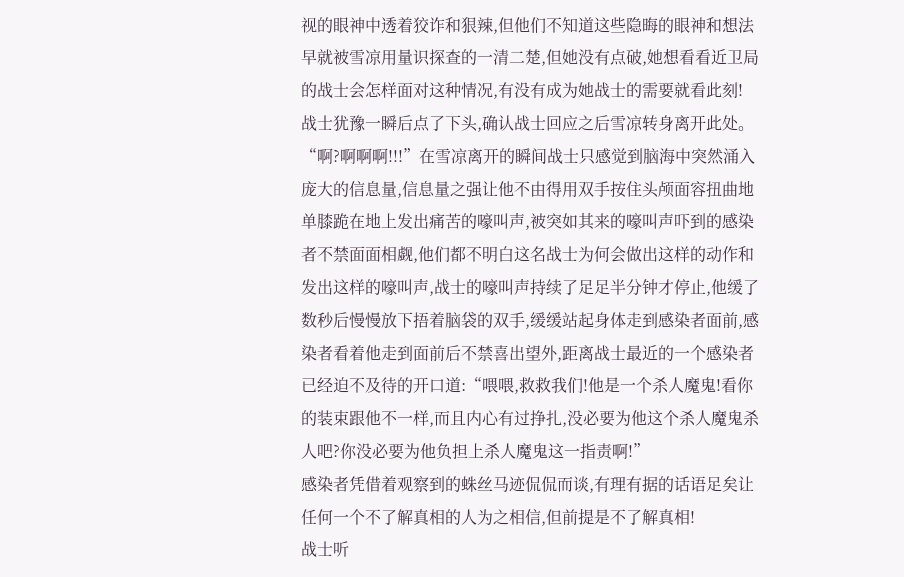视的眼神中透着狡诈和狠辣,但他们不知道这些隐晦的眼神和想法早就被雪凉用量识探查的一清二楚,但她没有点破,她想看看近卫局的战士会怎样面对这种情况,有没有成为她战士的需要就看此刻!
战士犹豫一瞬后点了下头,确认战士回应之后雪凉转身离开此处。
“啊?啊啊啊!!!”在雪凉离开的瞬间战士只感觉到脑海中突然涌入庞大的信息量,信息量之强让他不由得用双手按住头颅面容扭曲地单膝跪在地上发出痛苦的嚎叫声,被突如其来的嚎叫声吓到的感染者不禁面面相觑,他们都不明白这名战士为何会做出这样的动作和发出这样的嚎叫声,战士的嚎叫声持续了足足半分钟才停止,他缓了数秒后慢慢放下捂着脑袋的双手,缓缓站起身体走到感染者面前,感染者看着他走到面前后不禁喜出望外,距离战士最近的一个感染者已经迫不及待的开口道:“喂喂,救救我们!他是一个杀人魔鬼!看你的装束跟他不一样,而且内心有过挣扎,没必要为他这个杀人魔鬼杀人吧?你没必要为他负担上杀人魔鬼这一指责啊!”
感染者凭借着观察到的蛛丝马迹侃侃而谈,有理有据的话语足矣让任何一个不了解真相的人为之相信,但前提是不了解真相!
战士听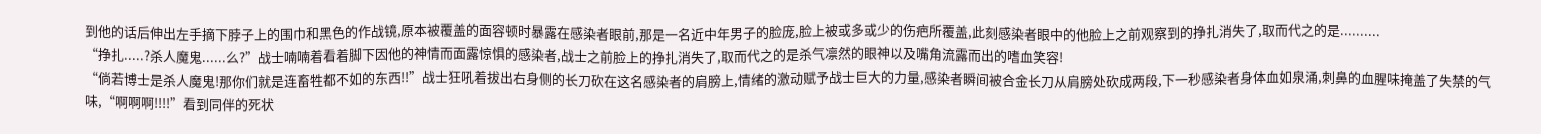到他的话后伸出左手摘下脖子上的围巾和黑色的作战镜,原本被覆盖的面容顿时暴露在感染者眼前,那是一名近中年男子的脸庞,脸上被或多或少的伤疤所覆盖,此刻感染者眼中的他脸上之前观察到的挣扎消失了,取而代之的是..........
“挣扎.....?杀人魔鬼......么?”战士喃喃着看着脚下因他的神情而面露惊惧的感染者,战士之前脸上的挣扎消失了,取而代之的是杀气凛然的眼神以及嘴角流露而出的嗜血笑容!
“倘若博士是杀人魔鬼!那你们就是连畜牲都不如的东西!!”战士狂吼着拔出右身侧的长刀砍在这名感染者的肩膀上,情绪的激动赋予战士巨大的力量,感染者瞬间被合金长刀从肩膀处砍成两段,下一秒感染者身体血如泉涌,刺鼻的血腥味掩盖了失禁的气味,“啊啊啊!!!!”看到同伴的死状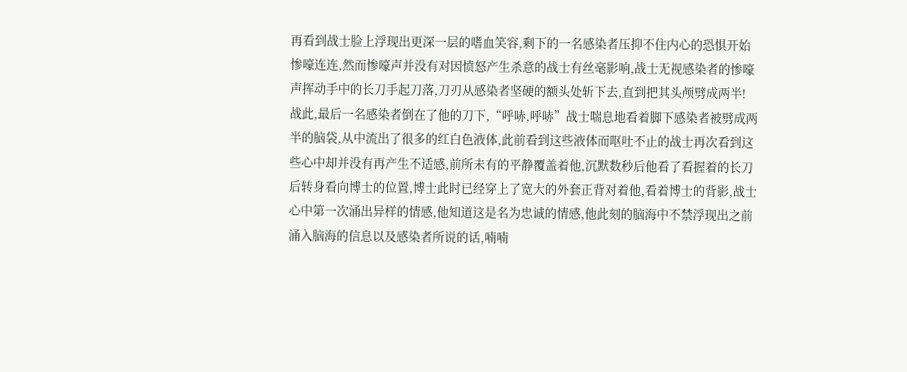再看到战士脸上浮现出更深一层的嗜血笑容,剩下的一名感染者压抑不住内心的恐惧开始惨嚎连连,然而惨嚎声并没有对因愤怒产生杀意的战士有丝毫影响,战士无视感染者的惨嚎声挥动手中的长刀手起刀落,刀刃从感染者坚硬的额头处斩下去,直到把其头颅劈成两半!
战此,最后一名感染者倒在了他的刀下,“呼哧,呼哧”战士喘息地看着脚下感染者被劈成两半的脑袋,从中流出了很多的红白色液体,此前看到这些液体而呕吐不止的战士再次看到这些心中却并没有再产生不适感,前所未有的平静覆盖着他,沉默数秒后他看了看握着的长刀后转身看向博士的位置,博士此时已经穿上了宽大的外套正背对着他,看着博士的背影,战士心中第一次涌出异样的情感,他知道这是名为忠诚的情感,他此刻的脑海中不禁浮现出之前涌入脑海的信息以及感染者所说的话,喃喃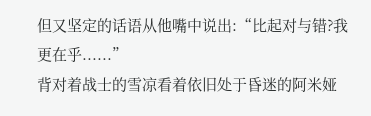但又坚定的话语从他嘴中说出:“比起对与错?我更在乎......”
背对着战士的雪凉看着依旧处于昏迷的阿米娅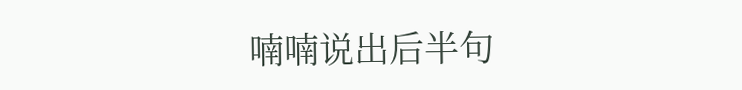喃喃说出后半句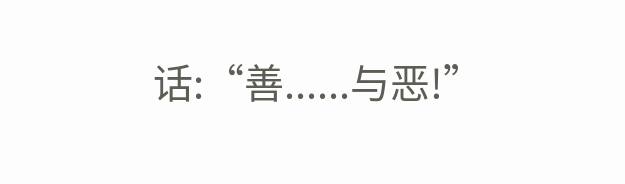话:“善......与恶!”